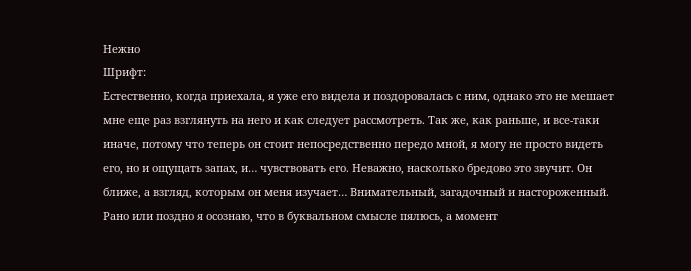Нежно
Шрифт:
Естественно, когда приехала, я уже его видела и поздоровалась с ним, однако это не мешает мне еще раз взглянуть на него и как следует рассмотреть. Так же, как раньше, и все-таки иначе, потому что теперь он стоит непосредственно передо мной, я могу не просто видеть его, но и ощущать запах, и… чувствовать его. Неважно, насколько бредово это звучит. Он ближе, а взгляд, которым он меня изучает… Внимательный, загадочный и настороженный.
Рано или поздно я осознаю, что в буквальном смысле пялюсь, а момент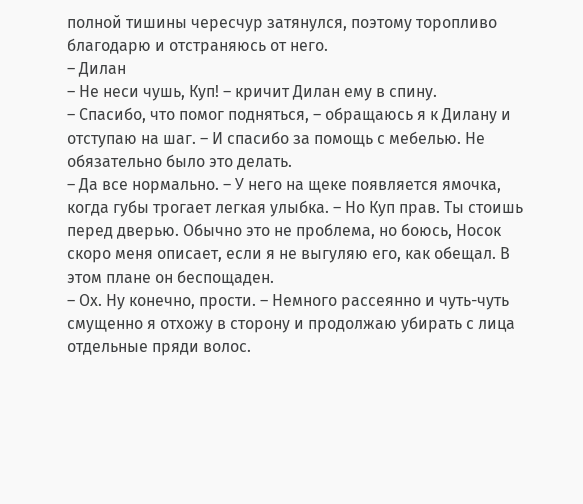полной тишины чересчур затянулся, поэтому торопливо благодарю и отстраняюсь от него.
– Дилан
– Не неси чушь, Куп! – кричит Дилан ему в спину.
– Спасибо, что помог подняться, – обращаюсь я к Дилану и отступаю на шаг. – И спасибо за помощь с мебелью. Не обязательно было это делать.
– Да все нормально. – У него на щеке появляется ямочка, когда губы трогает легкая улыбка. – Но Куп прав. Ты стоишь перед дверью. Обычно это не проблема, но боюсь, Носок скоро меня описает, если я не выгуляю его, как обещал. В этом плане он беспощаден.
– Ох. Ну конечно, прости. – Немного рассеянно и чуть-чуть смущенно я отхожу в сторону и продолжаю убирать с лица отдельные пряди волос.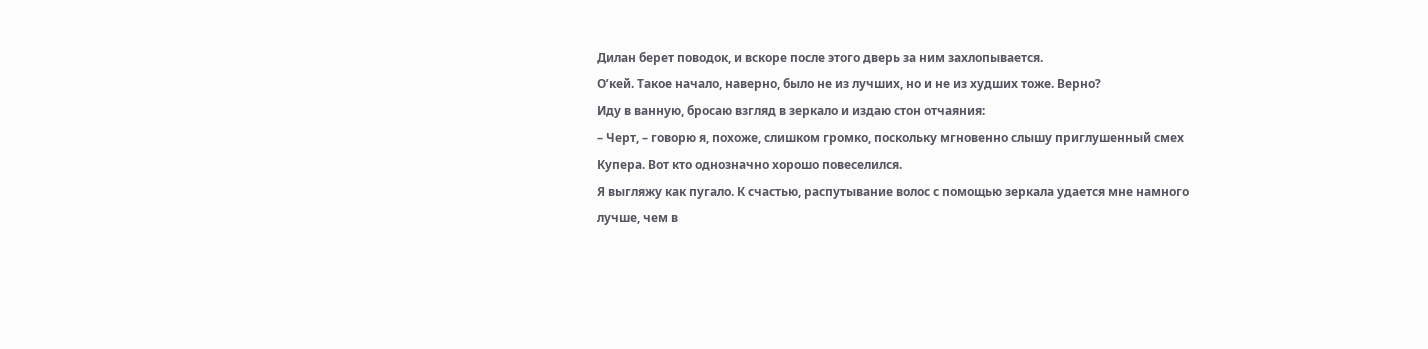Дилан берет поводок, и вскоре после этого дверь за ним захлопывается.
О’кей. Такое начало, наверно, было не из лучших, но и не из худших тоже. Верно?
Иду в ванную, бросаю взгляд в зеркало и издаю стон отчаяния:
– Черт, – говорю я, похоже, слишком громко, поскольку мгновенно слышу приглушенный смех Купера. Вот кто однозначно хорошо повеселился.
Я выгляжу как пугало. К счастью, распутывание волос с помощью зеркала удается мне намного лучше, чем в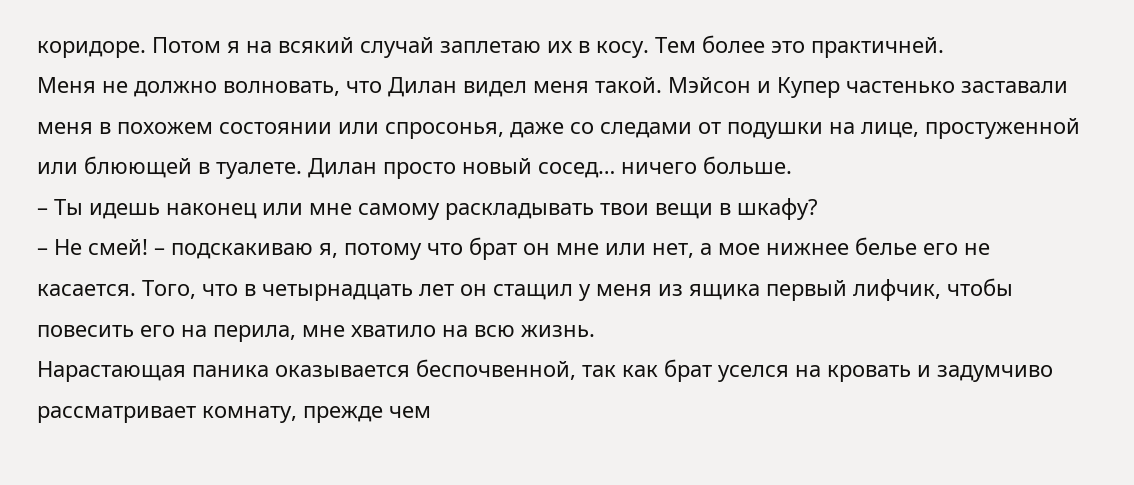коридоре. Потом я на всякий случай заплетаю их в косу. Тем более это практичней.
Меня не должно волновать, что Дилан видел меня такой. Мэйсон и Купер частенько заставали меня в похожем состоянии или спросонья, даже со следами от подушки на лице, простуженной или блюющей в туалете. Дилан просто новый сосед… ничего больше.
– Ты идешь наконец или мне самому раскладывать твои вещи в шкафу?
– Не смей! – подскакиваю я, потому что брат он мне или нет, а мое нижнее белье его не касается. Того, что в четырнадцать лет он стащил у меня из ящика первый лифчик, чтобы повесить его на перила, мне хватило на всю жизнь.
Нарастающая паника оказывается беспочвенной, так как брат уселся на кровать и задумчиво рассматривает комнату, прежде чем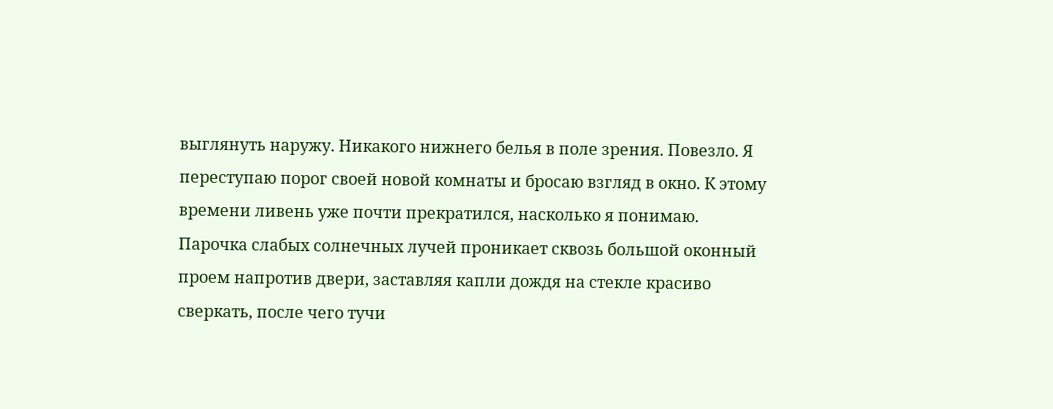выглянуть наружу. Никакого нижнего белья в поле зрения. Повезло. Я переступаю порог своей новой комнаты и бросаю взгляд в окно. К этому времени ливень уже почти прекратился, насколько я понимаю. Парочка слабых солнечных лучей проникает сквозь большой оконный проем напротив двери, заставляя капли дождя на стекле красиво сверкать, после чего тучи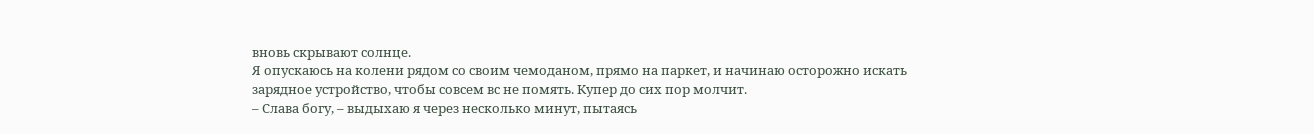вновь скрывают солнце.
Я опускаюсь на колени рядом со своим чемоданом, прямо на паркет, и начинаю осторожно искать зарядное устройство, чтобы совсем вс не помять. Купер до сих пор молчит.
– Слава богу, – выдыхаю я через несколько минут, пытаясь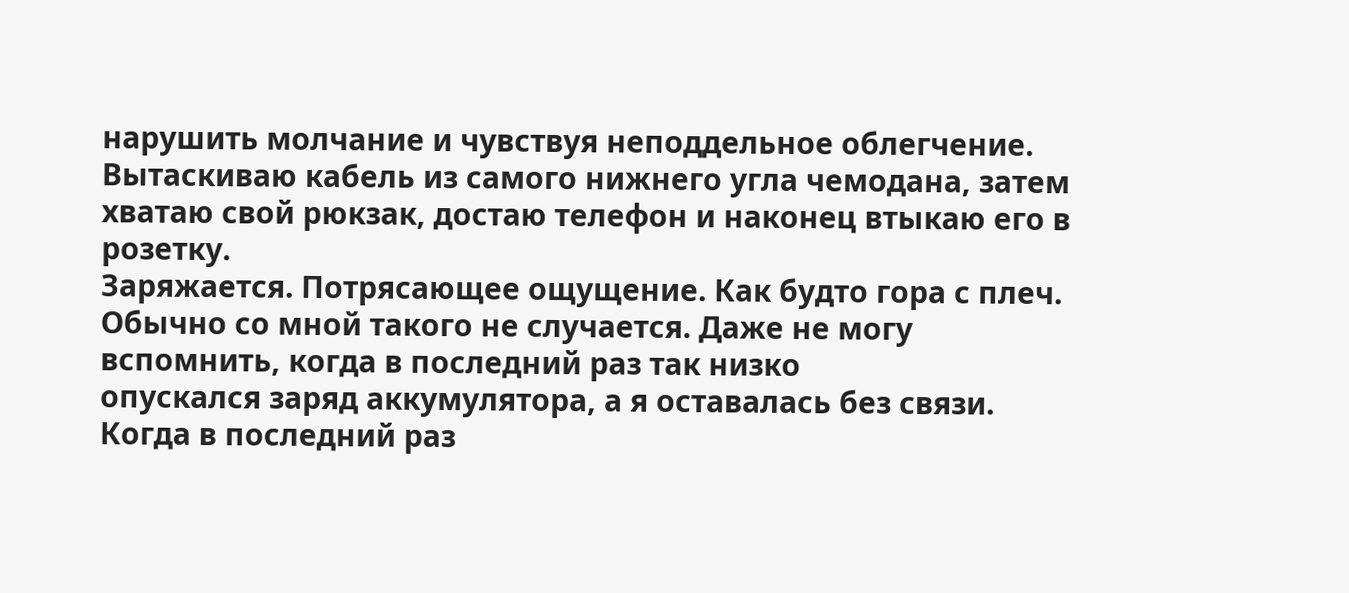нарушить молчание и чувствуя неподдельное облегчение. Вытаскиваю кабель из самого нижнего угла чемодана, затем хватаю свой рюкзак, достаю телефон и наконец втыкаю его в розетку.
Заряжается. Потрясающее ощущение. Как будто гора с плеч.
Обычно со мной такого не случается. Даже не могу вспомнить, когда в последний раз так низко
опускался заряд аккумулятора, а я оставалась без связи. Когда в последний раз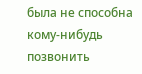была не способна кому-нибудь позвонить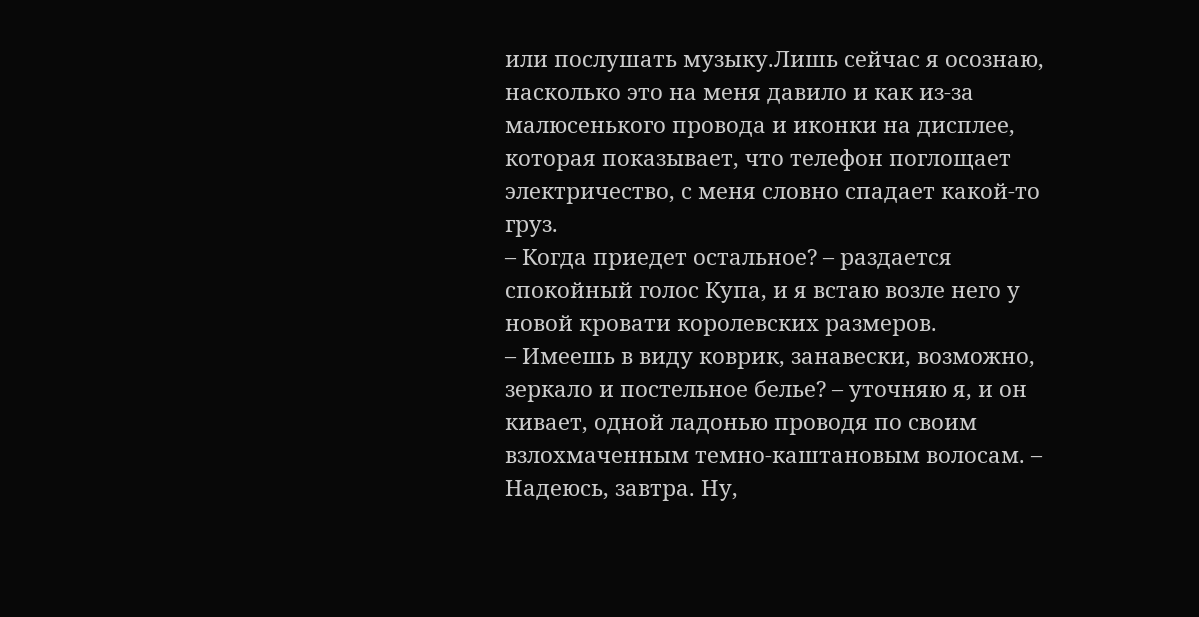или послушать музыку.Лишь сейчас я осознаю, насколько это на меня давило и как из-за малюсенького провода и иконки на дисплее, которая показывает, что телефон поглощает электричество, с меня словно спадает какой-то груз.
– Когда приедет остальное? – раздается спокойный голос Купа, и я встаю возле него у новой кровати королевских размеров.
– Имеешь в виду коврик, занавески, возможно, зеркало и постельное белье? – уточняю я, и он кивает, одной ладонью проводя по своим взлохмаченным темно-каштановым волосам. – Надеюсь, завтра. Ну,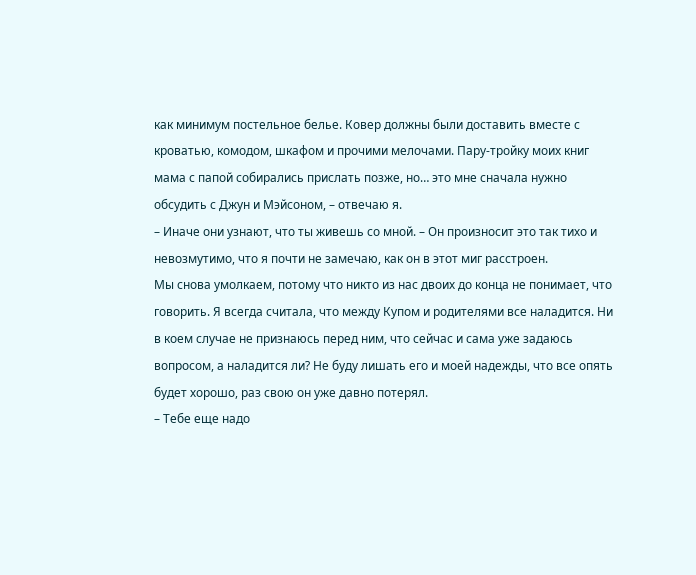как минимум постельное белье. Ковер должны были доставить вместе с кроватью, комодом, шкафом и прочими мелочами. Пару-тройку моих книг мама с папой собирались прислать позже, но… это мне сначала нужно обсудить с Джун и Мэйсоном, – отвечаю я.
– Иначе они узнают, что ты живешь со мной. – Он произносит это так тихо и невозмутимо, что я почти не замечаю, как он в этот миг расстроен.
Мы снова умолкаем, потому что никто из нас двоих до конца не понимает, что говорить. Я всегда считала, что между Купом и родителями все наладится. Ни в коем случае не признаюсь перед ним, что сейчас и сама уже задаюсь вопросом, а наладится ли? Не буду лишать его и моей надежды, что все опять будет хорошо, раз свою он уже давно потерял.
– Тебе еще надо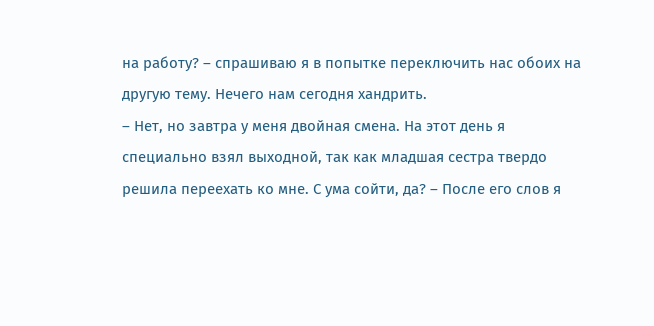на работу? – спрашиваю я в попытке переключить нас обоих на другую тему. Нечего нам сегодня хандрить.
– Нет, но завтра у меня двойная смена. На этот день я специально взял выходной, так как младшая сестра твердо решила переехать ко мне. С ума сойти, да? – После его слов я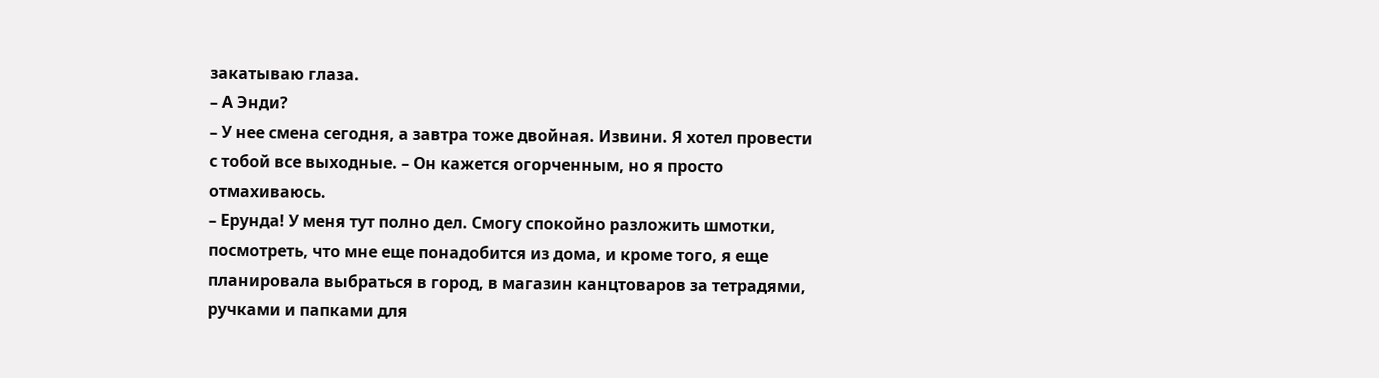закатываю глаза.
– А Энди?
– У нее смена сегодня, а завтра тоже двойная. Извини. Я хотел провести с тобой все выходные. – Он кажется огорченным, но я просто отмахиваюсь.
– Ерунда! У меня тут полно дел. Смогу спокойно разложить шмотки, посмотреть, что мне еще понадобится из дома, и кроме того, я еще планировала выбраться в город, в магазин канцтоваров за тетрадями, ручками и папками для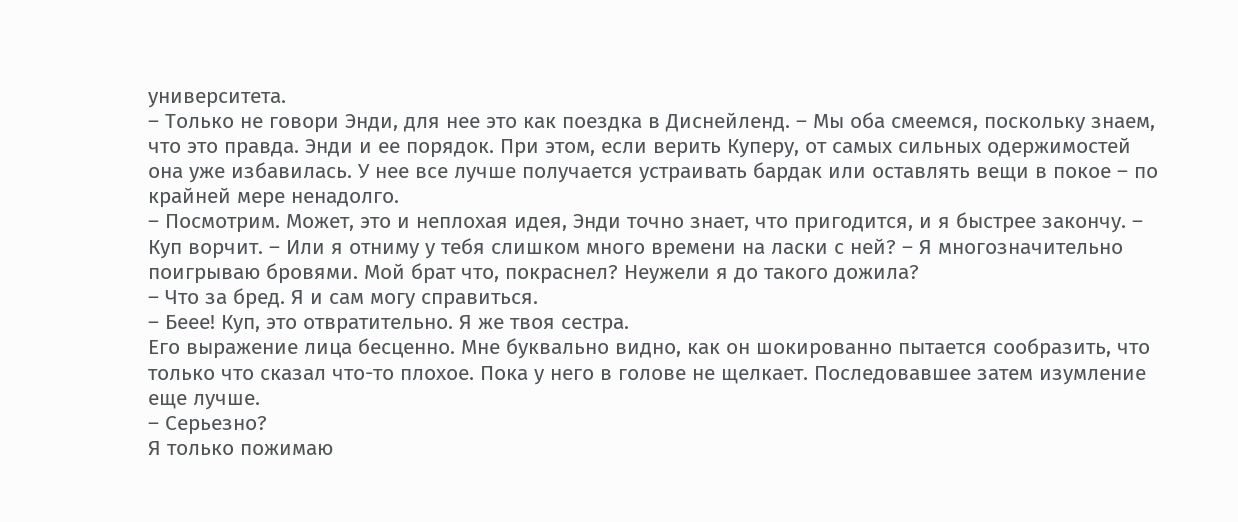университета.
– Только не говори Энди, для нее это как поездка в Диснейленд. – Мы оба смеемся, поскольку знаем, что это правда. Энди и ее порядок. При этом, если верить Куперу, от самых сильных одержимостей она уже избавилась. У нее все лучше получается устраивать бардак или оставлять вещи в покое – по крайней мере ненадолго.
– Посмотрим. Может, это и неплохая идея, Энди точно знает, что пригодится, и я быстрее закончу. – Куп ворчит. – Или я отниму у тебя слишком много времени на ласки с ней? – Я многозначительно поигрываю бровями. Мой брат что, покраснел? Неужели я до такого дожила?
– Что за бред. Я и сам могу справиться.
– Беее! Куп, это отвратительно. Я же твоя сестра.
Его выражение лица бесценно. Мне буквально видно, как он шокированно пытается сообразить, что только что сказал что-то плохое. Пока у него в голове не щелкает. Последовавшее затем изумление еще лучше.
– Серьезно?
Я только пожимаю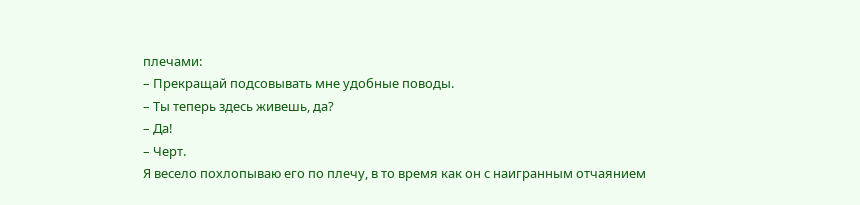плечами:
– Прекращай подсовывать мне удобные поводы.
– Ты теперь здесь живешь, да?
– Да!
– Черт.
Я весело похлопываю его по плечу, в то время как он с наигранным отчаянием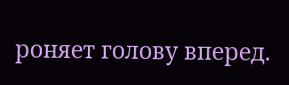роняет голову вперед.